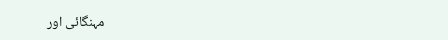مہنگائی اور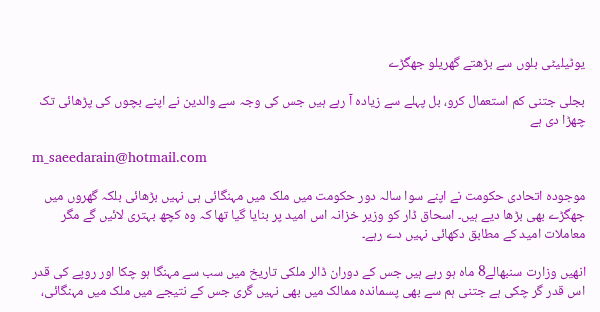یوٹیلیٹی بلوں سے بڑھتے گھریلو جھگڑے

بجلی جتنی کم استعمال کرو، بل پہلے سے زیادہ آ رہے ہیں جس کی وجہ سے والدین نے اپنے بچوں کی پڑھائی تک چھڑا دی ہے

m_saeedarain@hotmail.com

موجودہ اتحادی حکومت نے اپنے سوا سالہ دور حکومت میں ملک میں مہنگائی ہی نہیں بڑھائی بلکہ گھروں میں جھگڑے بھی بڑھا دیے ہیں۔ اسحاق ڈار کو وزیر خزانہ اس امید پر بنایا گیا تھا کہ وہ کچھ بہتری لائیں گے مگر معاملات امید کے مطابق دکھائی نہیں دے رہے۔

انھیں وزارت سنبھالے8 ماہ ہو رہے ہیں جس کے دوران ڈالر ملکی تاریخ میں سب سے مہنگا ہو چکا اور روپے کی قدر اس قدر گر چکی ہے جتنی ہم سے بھی پسماندہ ممالک میں بھی نہیں گری جس کے نتیجے میں ملک میں مہنگائی،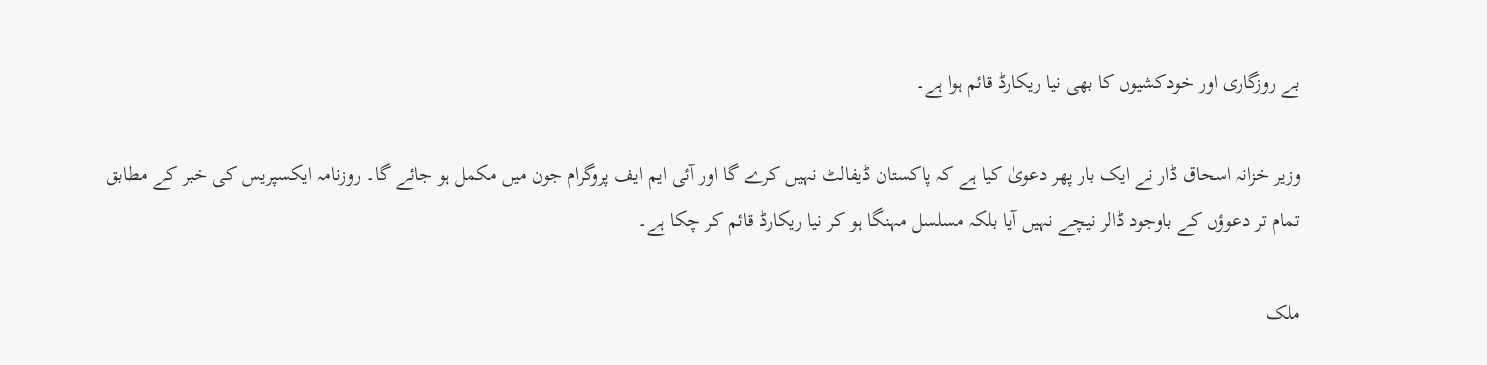بے روزگاری اور خودکشیوں کا بھی نیا ریکارڈ قائم ہوا ہے۔

وزیر خزانہ اسحاق ڈار نے ایک بار پھر دعویٰ کیا ہے کہ پاکستان ڈیفالٹ نہیں کرے گا اور آئی ایم ایف پروگرام جون میں مکمل ہو جائے گا۔ روزنامہ ایکسپریس کی خبر کے مطابق تمام تر دعوؤں کے باوجود ڈالر نیچے نہیں آیا بلکہ مسلسل مہنگا ہو کر نیا ریکارڈ قائم کر چکا ہے۔

ملک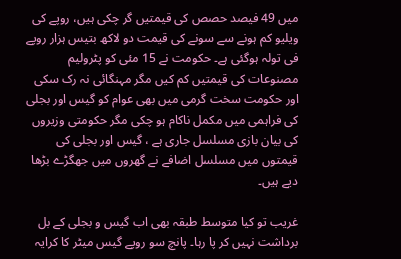میں 49 فیصد حصص کی قیمتیں گر چکی ہیں، روپے کی ویلیو کم ہونے سے سونے کی قیمت دو لاکھ بتیس ہزار روپے فی تولہ ہوگئی ہے۔ حکومت نے 15 مئی کو پٹرولیم مصنوعات کی قیمتیں کم کیں مگر مہنگائی نہ رک سکی اور حکومت سخت گرمی میں بھی عوام کو گیس اور بجلی کی فراہمی میں مکمل ناکام ہو چکی مگر حکومتی وزیروں کی بیان بازی مسلسل جاری ہے ، گیس اور بجلی کی قیمتوں میں مسلسل اضافے نے گھروں میں جھگڑے بڑھا دیے ہیں۔

غریب تو کیا متوسط طبقہ بھی اب گیس و بجلی کے بل برداشت نہیں کر پا رہا۔ پانچ سو روپے گیس میٹر کا کرایہ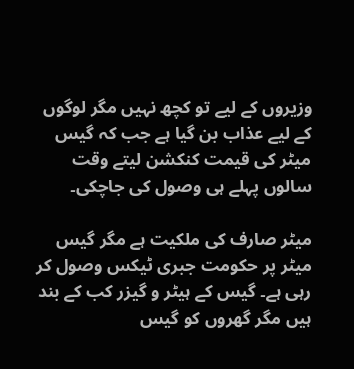وزیروں کے لیے تو کچھ نہیں مگر لوگوں کے لیے عذاب بن گیا ہے جب کہ گیس میٹر کی قیمت کنکشن لیتے وقت سالوں پہلے ہی وصول کی جاچکی۔

میٹر صارف کی ملکیت ہے مگر گیس میٹر پر حکومت جبری ٹیکس وصول کر رہی ہے۔ گیس کے ہیٹر و گیزر کب کے بند ہیں مگر گھروں کو گیس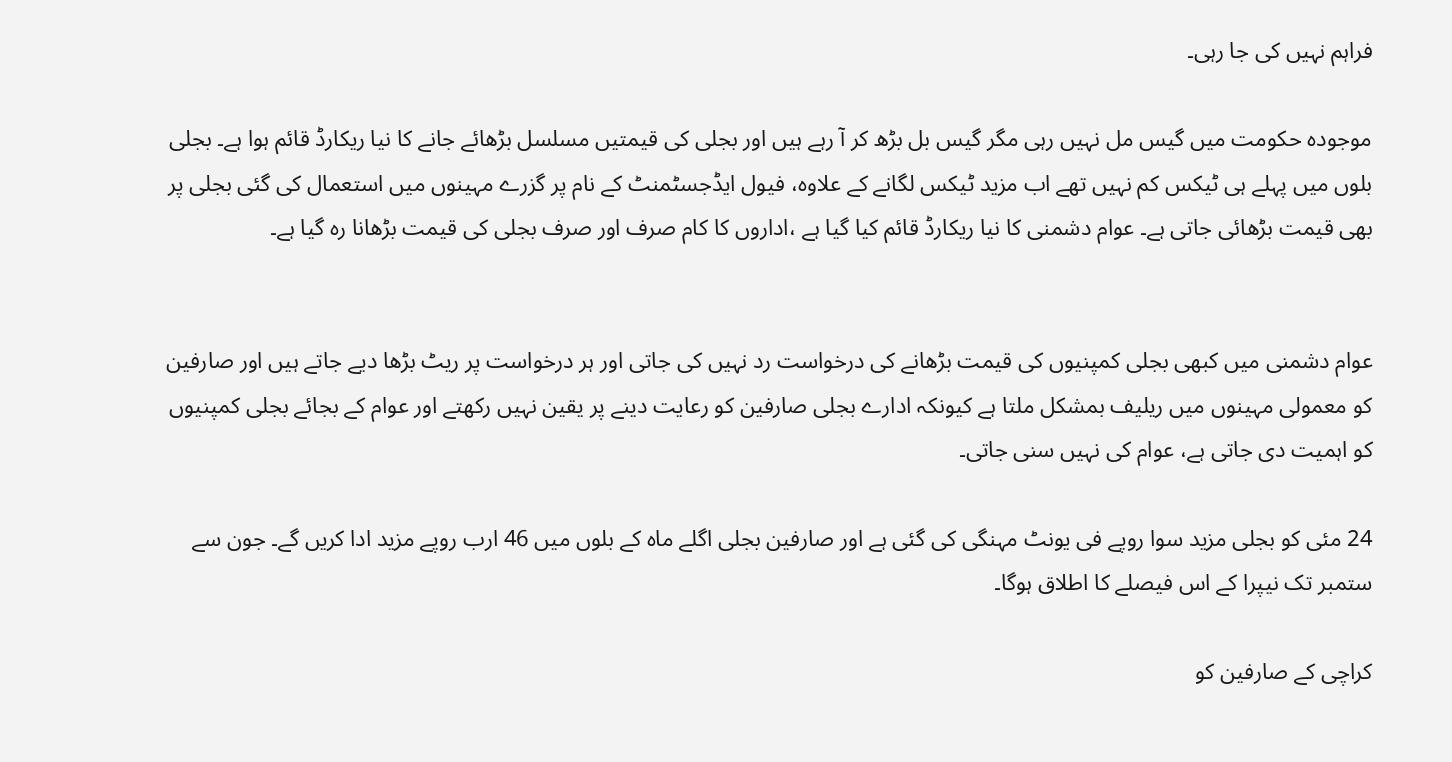فراہم نہیں کی جا رہی۔

موجودہ حکومت میں گیس مل نہیں رہی مگر گیس بل بڑھ کر آ رہے ہیں اور بجلی کی قیمتیں مسلسل بڑھائے جانے کا نیا ریکارڈ قائم ہوا ہے۔ بجلی بلوں میں پہلے ہی ٹیکس کم نہیں تھے اب مزید ٹیکس لگانے کے علاوہ، فیول ایڈجسٹمنٹ کے نام پر گزرے مہینوں میں استعمال کی گئی بجلی پر بھی قیمت بڑھائی جاتی ہے۔ عوام دشمنی کا نیا ریکارڈ قائم کیا گیا ہے ،اداروں کا کام صرف اور صرف بجلی کی قیمت بڑھانا رہ گیا ہے۔


عوام دشمنی میں کبھی بجلی کمپنیوں کی قیمت بڑھانے کی درخواست رد نہیں کی جاتی اور ہر درخواست پر ریٹ بڑھا دیے جاتے ہیں اور صارفین کو معمولی مہینوں میں ریلیف بمشکل ملتا ہے کیونکہ ادارے بجلی صارفین کو رعایت دینے پر یقین نہیں رکھتے اور عوام کے بجائے بجلی کمپنیوں کو اہمیت دی جاتی ہے، عوام کی نہیں سنی جاتی۔

24 مئی کو بجلی مزید سوا روپے فی یونٹ مہنگی کی گئی ہے اور صارفین بجلی اگلے ماہ کے بلوں میں 46 ارب روپے مزید ادا کریں گے۔ جون سے ستمبر تک نیپرا کے اس فیصلے کا اطلاق ہوگا۔

کراچی کے صارفین کو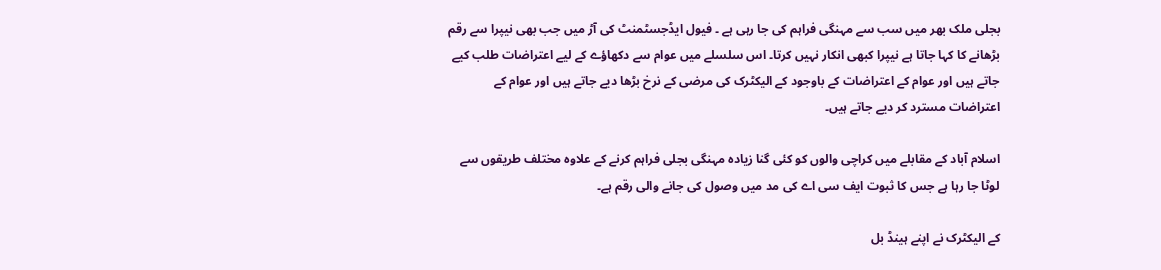بجلی ملک بھر میں سب سے مہنگی فراہم کی جا رہی ہے ۔ فیول ایڈجسٹمنٹ کی آڑ میں جب بھی نیپرا سے رقم بڑھانے کا کہا جاتا ہے نیپرا کبھی انکار نہیں کرتا۔ اس سلسلے میں عوام سے دکھاؤے کے لیے اعتراضات طلب کیے جاتے ہیں اور عوام کے اعتراضات کے باوجود کے الیکٹرک کی مرضی کے نرخ بڑھا دیے جاتے ہیں اور عوام کے اعتراضات مسترد کر دیے جاتے ہیں۔

اسلام آباد کے مقابلے میں کراچی والوں کو کئی گنا زیادہ مہنگی بجلی فراہم کرنے کے علاوہ مختلف طریقوں سے لوٹا جا رہا ہے جس کا ثبوت ایف سی اے کی مد میں وصول کی جانے والی رقم ہے۔

کے الیکٹرک نے اپنے ہینڈ بل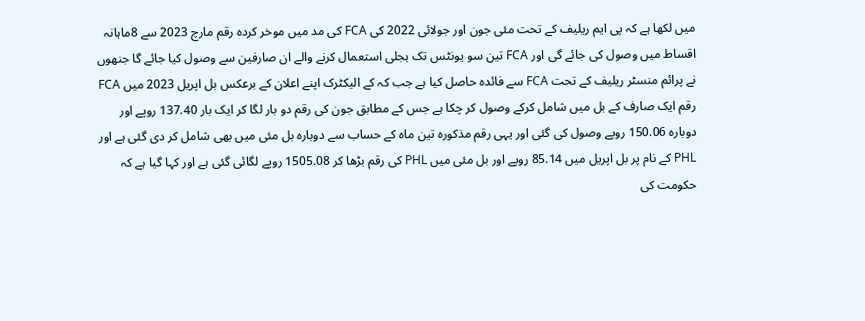میں لکھا ہے کہ پی ایم ریلیف کے تحت مئی جون اور جولائی 2022 کی FCA کی مد میں موخر کردہ رقم مارچ 2023 سے 8ماہانہ اقساط میں وصول کی جائے گی اور FCA تین سو یونٹس تک بجلی استعمال کرنے والے ان صارفین سے وصول کیا جائے گا جنھوں نے پرائم منسٹر ریلیف کے تحت FCA سے فائدہ حاصل کیا ہے جب کہ کے الیکٹرک اپنے اعلان کے برعکس بل اپریل 2023 میں FCA رقم ایک صارف کے بل میں شامل کرکے وصول کر چکا ہے جس کے مطابق جون کی رقم دو بار لگا کر ایک بار 137.40 روپے اور دوبارہ 150.06 روپے وصول کی گئی اور یہی رقم مذکورہ تین ماہ کے حساب سے دوبارہ بل مئی میں بھی شامل کر دی گئی ہے اور PHL کے نام پر بل اپریل میں 85.14 روپے اور بل مئی میں PHL کی رقم بڑھا کر 1505.08 روپے لگائی گئی ہے اور کہا گیا ہے کہ حکومت کی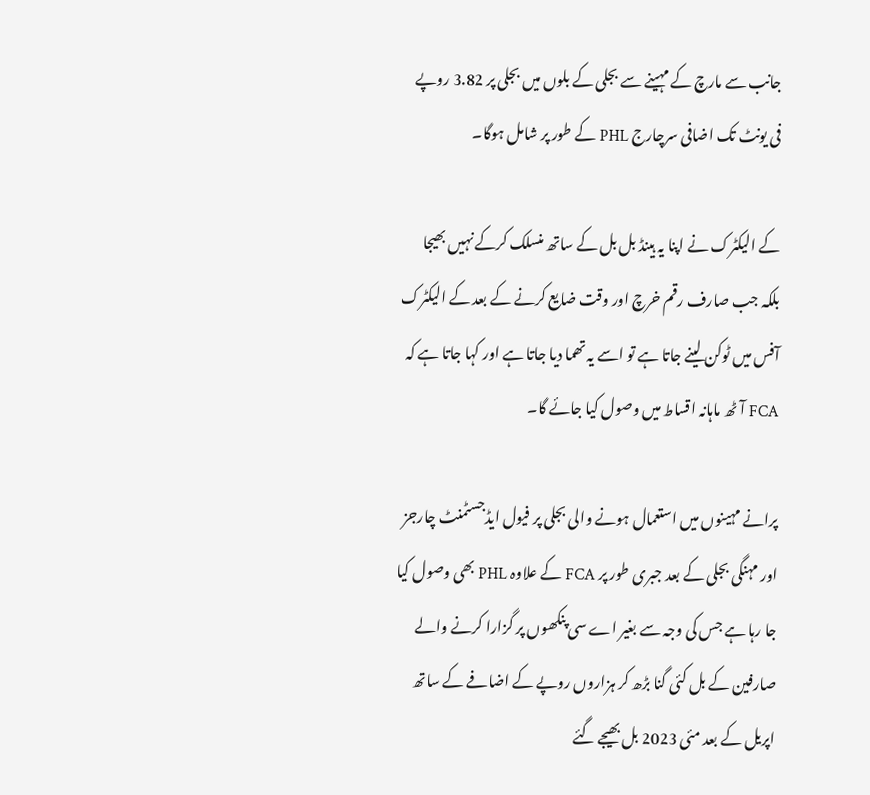جانب سے مارچ کے مہینے سے بجلی کے بلوں میں بجلی پر 3.82 روپے فی یونٹ تک اضافی سرچارج PHL کے طور پر شامل ہوگا۔

کے الیکٹرک نے اپنا یہ ہینڈ بل بل کے ساتھ منسلک کرکے نہیں بھیجا بلکہ جب صارف رقم خرچ اور وقت ضایع کرنے کے بعد کے الیکٹرک آفس میں ٹوکن لینے جاتا ہے تو اسے یہ تھما دیا جاتا ہے اور کہا جاتا ہے کہ FCA آٹھ ماہانہ اقساط میں وصول کیا جائے گا۔

پرانے مہینوں میں استعمال ہونے والی بجلی پر فیول ایڈجسٹمنٹ چارجز اور مہنگی بجلی کے بعد جبری طور پر FCA کے علاوہ PHL بھی وصول کیا جا رہا ہے جس کی وجہ سے بغیر اے سی پنکھوں پر گزارا کرنے والے صارفین کے بل کئی گنا بڑھ کر ہزاروں روپے کے اضافے کے ساتھ اپریل کے بعد مئی 2023 بل بھیجے گئے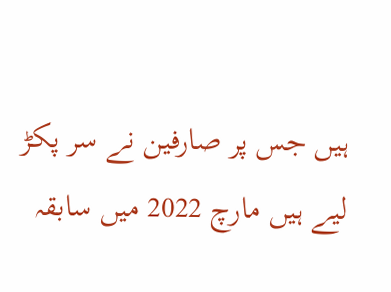ہیں جس پر صارفین نے سر پکڑ لیے ہیں مارچ 2022 میں سابقہ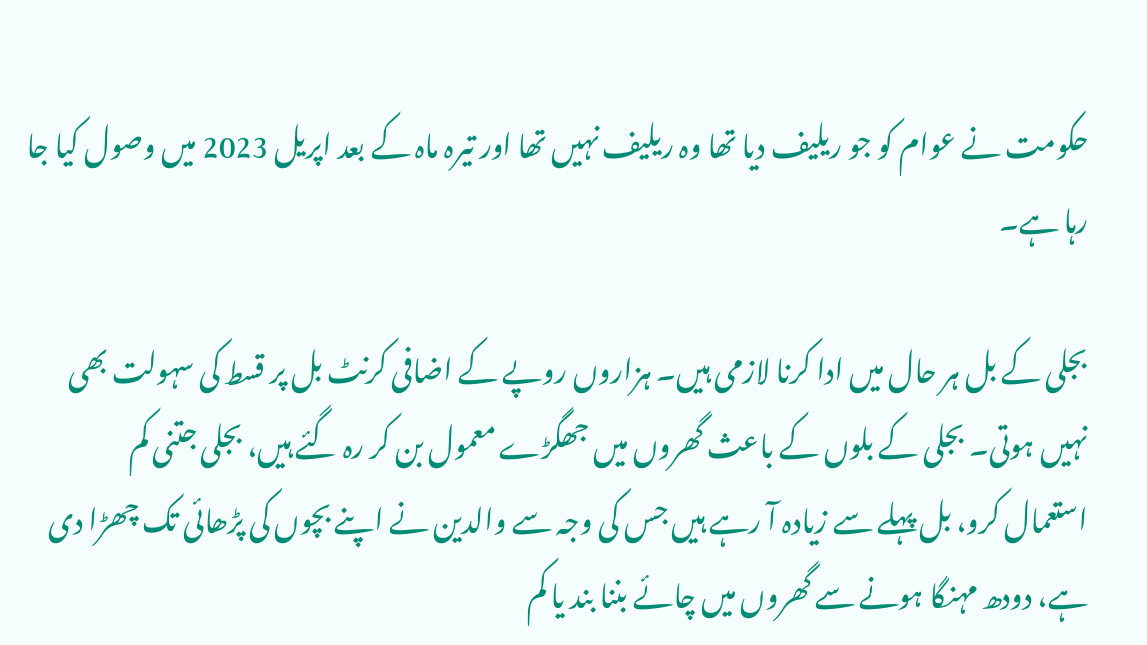حکومت نے عوام کو جو ریلیف دیا تھا وہ ریلیف نہیں تھا اور تیرہ ماہ کے بعد اپریل 2023 میں وصول کیا جا رہا ہے۔

بجلی کے بل ہر حال میں ادا کرنا لازمی ہیں۔ ہزاروں روپے کے اضافی کرنٹ بل پر قسط کی سہولت بھی نہیں ہوتی۔ بجلی کے بلوں کے باعث گھروں میں جھگڑے معمول بن کر رہ گئے ہیں، بجلی جتنی کم استعمال کرو، بل پہلے سے زیادہ آ رہے ہیں جس کی وجہ سے والدین نے اپنے بچوں کی پڑھائی تک چھڑا دی ہے، دودھ مہنگا ہونے سے گھروں میں چائے بننا بند یا کم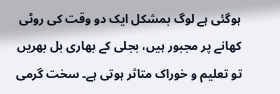ہوگئی ہے لوگ بمشکل ایک دو وقت کی روٹی کھانے پر مجبور ہیں، بجلی کے بھاری بل بھریں تو تعلیم و خوراک متاثر ہوتی ہے۔ سخت گرمی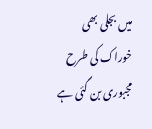میں بجلی بھی خوراک کی طرح مجبوری بن گئی ہے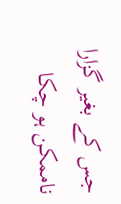جس کے بغیر گزارا ناممکن ہو چکا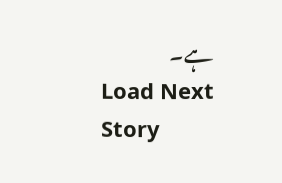ہے۔
Load Next Story